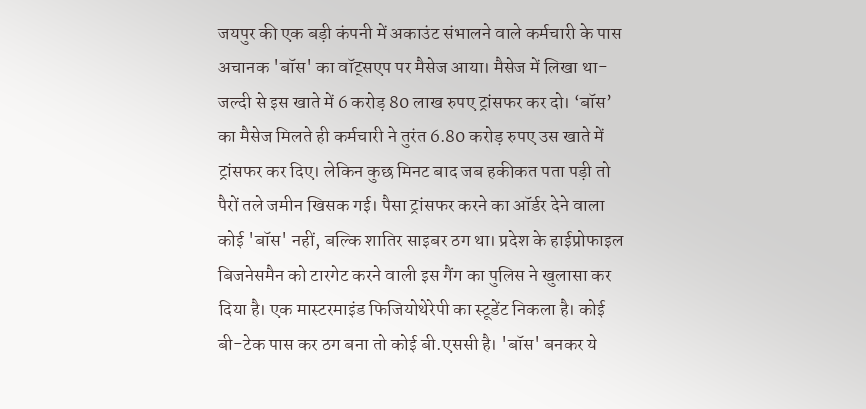जयपुर की एक बड़ी कंपनी में अकाउंट संभालने वाले कर्मचारी के पास अचानक 'बॉस' का वॉट्सएप पर मैसेज आया। मैसेज में लिखा था- जल्दी से इस खाते में 6 करोड़ 80 लाख रुपए ट्रांसफर कर दो। ‘बॉस’ का मैसेज मिलते ही कर्मचारी ने तुरंत 6.80 करोड़ रुपए उस खाते में ट्रांसफर कर दिए। लेकिन कुछ मिनट बाद जब हकीकत पता पड़ी तो पैरों तले जमीन खिसक गई। पैसा ट्रांसफर करने का ऑर्डर देने वाला कोई 'बॉस' नहीं, बल्कि शातिर साइबर ठग था। प्रदेश के हाईप्रोफाइल बिजनेसमैन को टारगेट करने वाली इस गैंग का पुलिस ने खुलासा कर दिया है। एक मास्टरमाइंड फिजियोथेरेपी का स्टूडेंट निकला है। कोई बी-टेक पास कर ठग बना तो कोई बी.एससी है। 'बॉस' बनकर ये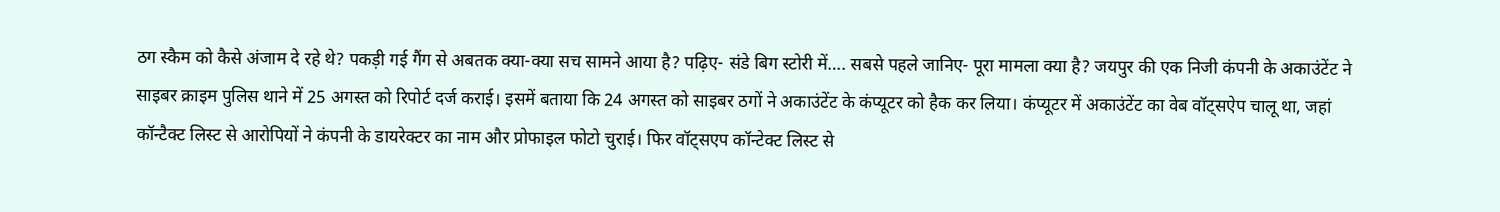ठग स्कैम को कैसे अंजाम दे रहे थे? पकड़ी गई गैंग से अबतक क्या-क्या सच सामने आया है? पढ़िए- संडे बिग स्टोरी में…. सबसे पहले जानिए- पूरा मामला क्या है? जयपुर की एक निजी कंपनी के अकाउंटेंट ने साइबर क्राइम पुलिस थाने में 25 अगस्त को रिपोर्ट दर्ज कराई। इसमें बताया कि 24 अगस्त को साइबर ठगों ने अकाउंटेंट के कंप्यूटर को हैक कर लिया। कंप्यूटर में अकाउंटेंट का वेब वॉट्सऐप चालू था, जहां कॉन्टैक्ट लिस्ट से आरोपियों ने कंपनी के डायरेक्टर का नाम और प्रोफाइल फोटो चुराई। फिर वॉट्सएप कॉन्टेक्ट लिस्ट से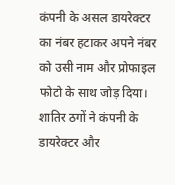कंपनी के असल डायरेक्टर का नंबर हटाकर अपने नंबर को उसी नाम और प्रोफाइल फोटो के साथ जोड़ दिया। शातिर ठगों ने कंपनी के डायरेक्टर और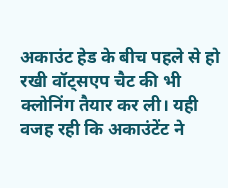अकाउंट हेड के बीच पहले से हो रखी वॉट्सएप चैट की भी क्लोनिंग तैयार कर ली। यही वजह रही कि अकाउंटेंट ने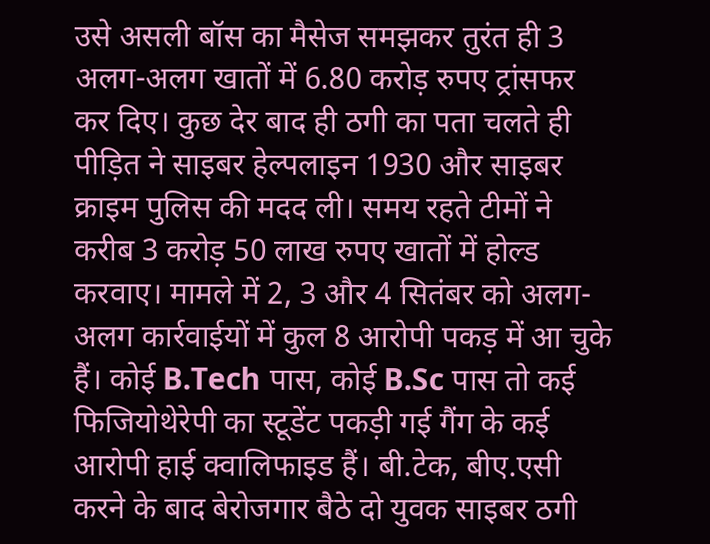उसे असली बॉस का मैसेज समझकर तुरंत ही 3 अलग-अलग खातों में 6.80 करोड़ रुपए ट्रांसफर कर दिए। कुछ देर बाद ही ठगी का पता चलते ही पीड़ित ने साइबर हेल्पलाइन 1930 और साइबर क्राइम पुलिस की मदद ली। समय रहते टीमों ने करीब 3 करोड़ 50 लाख रुपए खातों में होल्ड करवाए। मामले में 2, 3 और 4 सितंबर को अलग-अलग कार्रवाईयों में कुल 8 आरोपी पकड़ में आ चुके हैं। कोई B.Tech पास, कोई B.Sc पास तो कई फिजियोथेरेपी का स्टूडेंट पकड़ी गई गैंग के कई आरोपी हाई क्वालिफाइड हैं। बी.टेक, बीए.एसी करने के बाद बेरोजगार बैठे दो युवक साइबर ठगी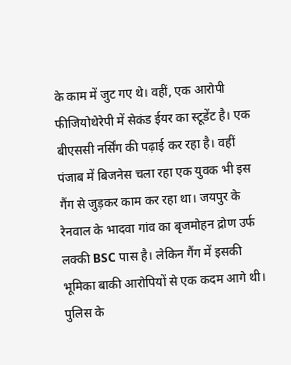के काम में जुट गए थे। वहीं, एक आरोपी फीजियोथेरेपी में सेकंड ईयर का स्टूडेंट है। एक बीएससी नर्सिंग की पढ़ाई कर रहा है। वहीं पंजाब में बिजनेस चला रहा एक युवक भी इस गैंग से जुड़कर काम कर रहा था। जयपुर के रेनवाल के भादवा गांव का बृजमोहन द्रोण उर्फ लक्की BSC पास है। लेकिन गैंग में इसकी भूमिका बाकी आरोपियों से एक कदम आगे थी। पुलिस के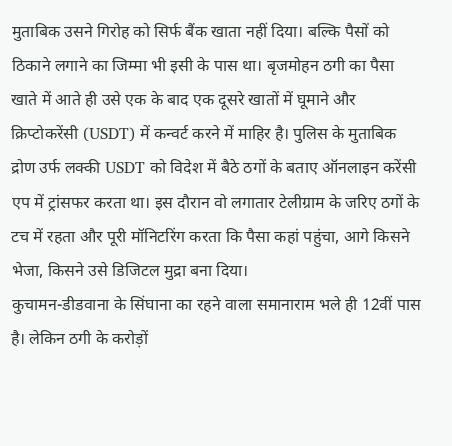मुताबिक उसने गिरोह को सिर्फ बैंक खाता नहीं दिया। बल्कि पैसों को ठिकाने लगाने का जिम्मा भी इसी के पास था। बृजमोहन ठगी का पैसा खाते में आते ही उसे एक के बाद एक दूसरे खातों में घूमाने और क्रिप्टोकरेंसी (USDT) में कन्वर्ट करने में माहिर है। पुलिस के मुताबिक द्रोण उर्फ लक्की USDT को विदेश में बैठे ठगों के बताए ऑनलाइन करेंसी एप में ट्रांसफर करता था। इस दौरान वो लगातार टेलीग्राम के जरिए ठगों के टच में रहता और पूरी मॉनिटरिंग करता कि पैसा कहां पहुंचा, आगे किसने भेजा, किसने उसे डिजिटल मुद्रा बना दिया।
कुचामन-डीडवाना के सिंघाना का रहने वाला समानाराम भले ही 12वीं पास है। लेकिन ठगी के करोड़ों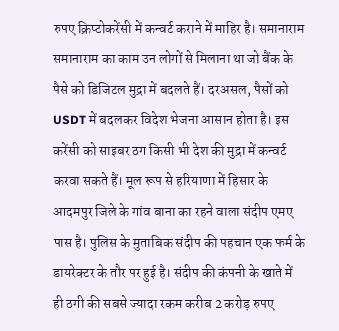रुपए क्रिप्टोकरेंसी में कन्वर्ट कराने में माहिर है। समानाराम समानाराम का काम उन लोगों से मिलाना था जो बैंक के पैसे को डिजिटल मुद्रा में बदलते हैं। दरअसल, पैसों को USDT में बदलकर विदेश भेजना आसान होता है। इस करेंसी को साइबर ठग किसी भी देश की मुद्रा में कन्वर्ट करवा सकते हैं। मूल रूप से हरियाणा में हिसार के आदमपुर जिले के गांव बाना का रहने वाला संदीप एमए पास है। पुलिस के मुताबिक संदीप की पहचान एक फर्म के डायरेक्टर के तौर पर हुई है। संदीप की कंपनी के खाते में ही ठगी की सबसे ज्यादा रकम करीब 2 करोड़ रुपए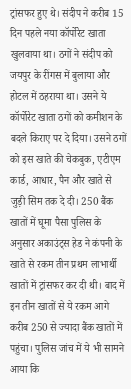ट्रांसफर हुए थे। संदीप ने करीब 15 दिन पहले नया कॉर्पोरेट खाता खुलवाया था। ठगों ने संदीप को जयपुर के रींगस में बुलाया और होटल में ठहराया था। उसने ये कॉर्पोरेट खाता ठगों को कमीशन के बदले किराए पर दे दिया। उसने ठगों को इस खाते की चेकबुक, एटीएम कार्ड, आधार, पैन और खाते से जुड़ी सिम तक दे दी। 250 बैंक खातों में घूमा पैसा पुलिस के अनुसार अकाउंट्स हेड ने कंपनी के खाते से रकम तीन प्रथम लाभार्थी खातों में ट्रांसफर कर दी थी। बाद में इन तीन खातों से ये रकम आगे करीब 250 से ज्यादा बैंक खातों में पहुंचा। पुलिस जांच में ये भी सामने आया कि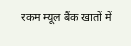रकम म्यूल बैंक खातों में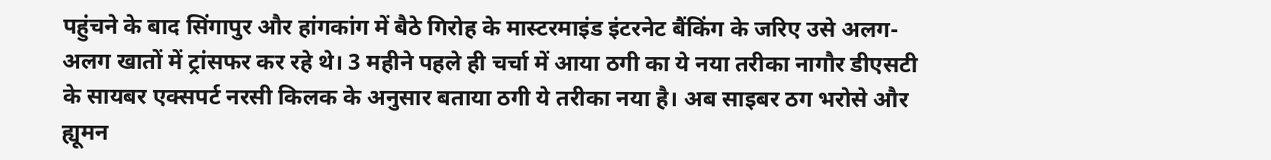पहुंचने के बाद सिंगापुर और हांगकांग में बैठे गिरोह के मास्टरमाइंड इंटरनेट बैंकिंग के जरिए उसे अलग-अलग खातों में ट्रांसफर कर रहे थे। 3 महीने पहले ही चर्चा में आया ठगी का ये नया तरीका नागौर डीएसटी के सायबर एक्सपर्ट नरसी किलक के अनुसार बताया ठगी ये तरीका नया है। अब साइबर ठग भरोसे और ह्यूमन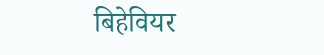बिहेवियर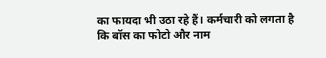का फायदा भी उठा रहे हैं। कर्मचारी को लगता है कि बॉस का फोटो और नाम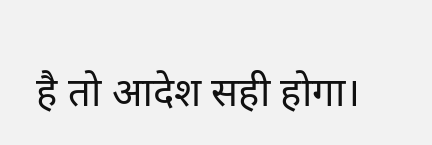है तो आदेश सही होगा।